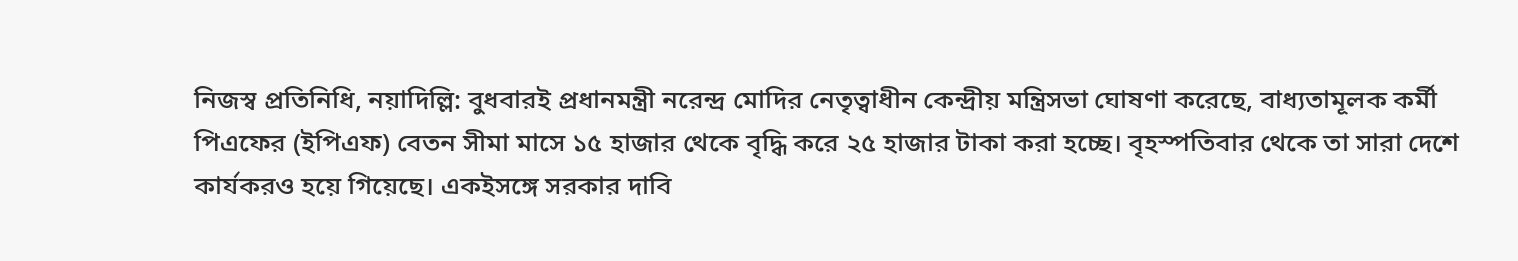নিজস্ব প্রতিনিধি, নয়াদিল্লি: বুধবারই প্রধানমন্ত্রী নরেন্দ্র মোদির নেতৃত্বাধীন কেন্দ্রীয় মন্ত্রিসভা ঘোষণা করেছে, বাধ্যতামূলক কর্মী পিএফের (ইপিএফ) বেতন সীমা মাসে ১৫ হাজার থেকে বৃদ্ধি করে ২৫ হাজার টাকা করা হচ্ছে। বৃহস্পতিবার থেকে তা সারা দেশে কার্যকরও হয়ে গিয়েছে। একইসঙ্গে সরকার দাবি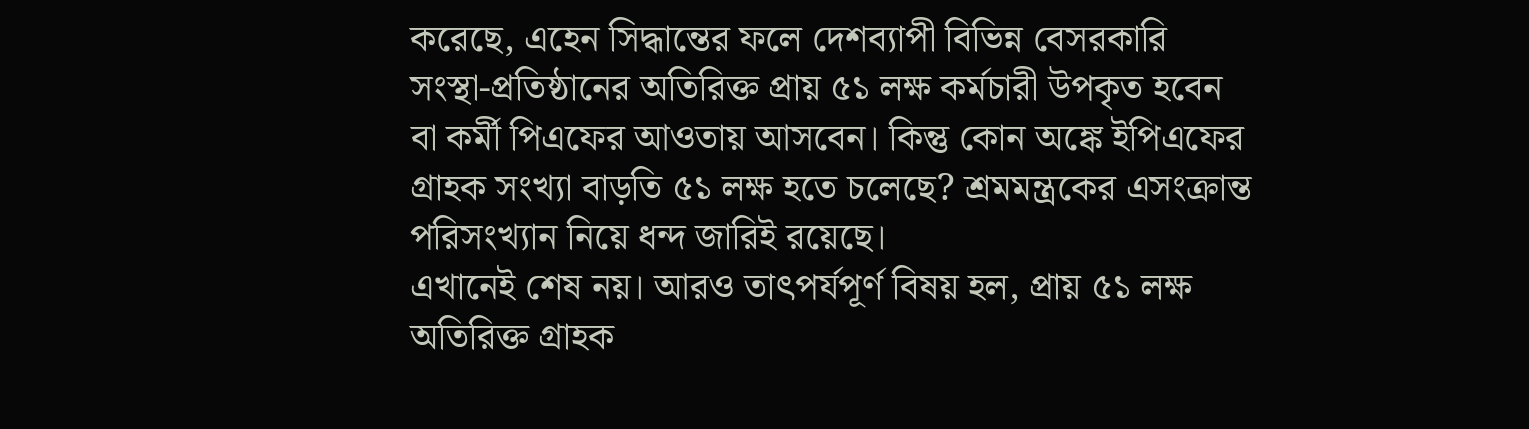করেছে, এহেন সিদ্ধান্তের ফলে দেশব্যাপী বিভিন্ন বেসরকারি সংস্থা-প্রতিষ্ঠানের অতিরিক্ত প্রায় ৫১ লক্ষ কর্মচারী উপকৃত হবেন বা কর্মী পিএফের আওতায় আসবেন। কিন্তু কোন অঙ্কে ইপিএফের গ্রাহক সংখ্যা বাড়তি ৫১ লক্ষ হতে চলেছে? শ্রমমন্ত্রকের এসংক্রান্ত পরিসংখ্যান নিয়ে ধন্দ জারিই রয়েছে।
এখানেই শেষ নয়। আরও তাৎপর্যপূর্ণ বিষয় হল, প্রায় ৫১ লক্ষ অতিরিক্ত গ্রাহক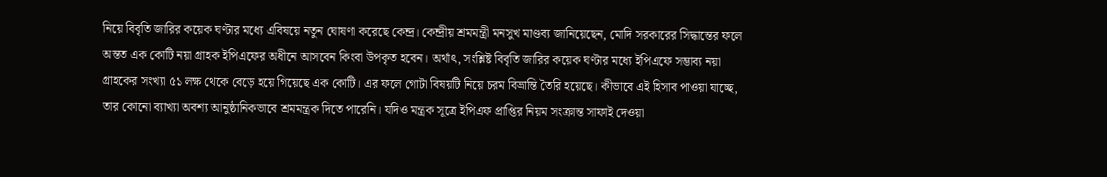নিয়ে বিবৃতি জারির কয়েক ঘণ্টার মধ্যে এবিষয়ে নতুন ঘোষণা করেছে কেন্দ্র। কেন্দ্রীয় শ্রমমন্ত্রী মনসুখ মাণ্ডব্য জানিয়েছেন, মোদি সরকারের সিদ্ধান্তের ফলে অন্তত এক কোটি নয়া গ্রাহক ইপিএফের অধীনে আসবেন কিংবা উপকৃত হবেন। অর্থাৎ, সংশ্লিষ্ট বিবৃতি জারির কয়েক ঘণ্টার মধ্যে ইপিএফে সম্ভাব্য নয়া গ্রাহকের সংখ্যা ৫১ লক্ষ থেকে বেড়ে হয়ে গিয়েছে এক কোটি। এর ফলে গোটা বিষয়টি নিয়ে চরম বিভ্রান্তি তৈরি হয়েছে। কীভাবে এই হিসাব পাওয়া যাচ্ছে, তার কোনো ব্যাখ্যা অবশ্য আনুষ্ঠানিকভাবে শ্রমমন্ত্রক দিতে পারেনি। যদিও মন্ত্রক সূত্রে ইপিএফ প্রাপ্তির নিয়ম সংক্রান্ত সাফাই দেওয়া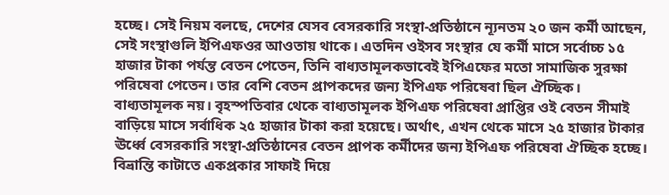হচ্ছে। সেই নিয়ম বলছে, দেশের যেসব বেসরকারি সংস্থা-প্রতিষ্ঠানে ন্যূনতম ২০ জন কর্মী আছেন, সেই সংস্থাগুলি ইপিএফওর আওতায় থাকে। এতদিন ওইসব সংস্থার যে কর্মী মাসে সর্বোচ্চ ১৫ হাজার টাকা পর্যন্ত বেতন পেতেন, তিনি বাধ্যতামূলকভাবেই ইপিএফের মতো সামাজিক সুরক্ষা পরিষেবা পেতেন। তার বেশি বেতন প্রাপকদের জন্য ইপিএফ পরিষেবা ছিল ঐচ্ছিক। বাধ্যতামূলক নয়। বৃহস্পতিবার থেকে বাধ্যতামূলক ইপিএফ পরিষেবা প্রাপ্তির ওই বেতন সীমাই বাড়িয়ে মাসে সর্বাধিক ২৫ হাজার টাকা করা হয়েছে। অর্থাৎ, এখন থেকে মাসে ২৫ হাজার টাকার ঊর্ধ্বে বেসরকারি সংস্থা-প্রতিষ্ঠানের বেতন প্রাপক কর্মীদের জন্য ইপিএফ পরিষেবা ঐচ্ছিক হচ্ছে। বিভ্রান্তি কাটাতে একপ্রকার সাফাই দিয়ে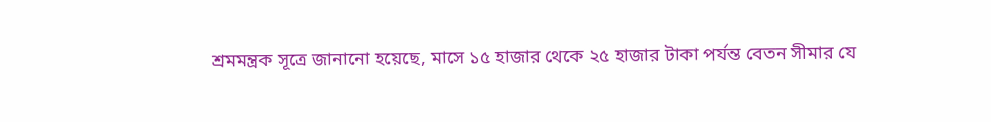শ্রমমন্ত্রক সূত্রে জানানো হয়েছে, মাসে ১৫ হাজার থেকে ২৫ হাজার টাকা পর্যন্ত বেতন সীমার যে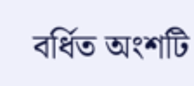বর্ধিত অংশটি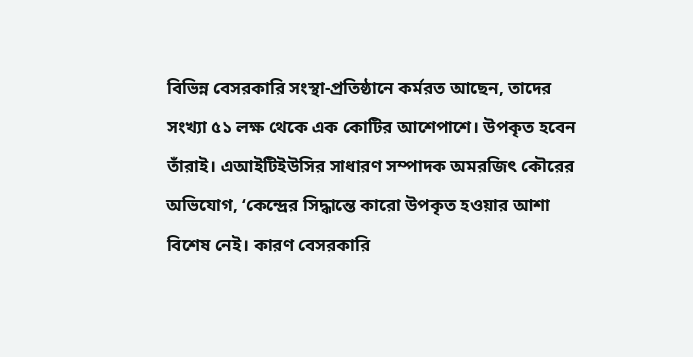বিভিন্ন বেসরকারি সংস্থা-প্রতিষ্ঠানে কর্মরত আছেন, তাদের সংখ্যা ৫১ লক্ষ থেকে এক কোটির আশেপাশে। উপকৃত হবেন তাঁরাই। এআইটিইউসির সাধারণ সম্পাদক অমরজিৎ কৌরের অভিযোগ, ‘কেন্দ্রের সিদ্ধান্তে কারো উপকৃত হওয়ার আশা বিশেষ নেই। কারণ বেসরকারি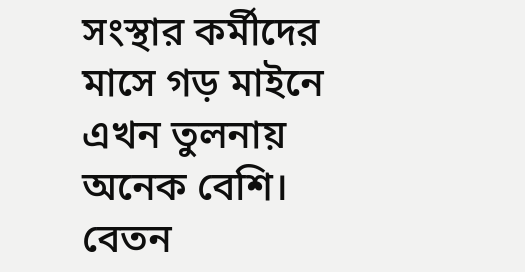সংস্থার কর্মীদের মাসে গড় মাইনে এখন তুলনায় অনেক বেশি। বেতন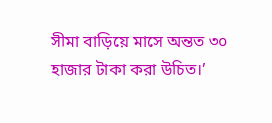সীমা বাড়িয়ে মাসে অন্তত ৩০ হাজার টাকা করা উচিত।’